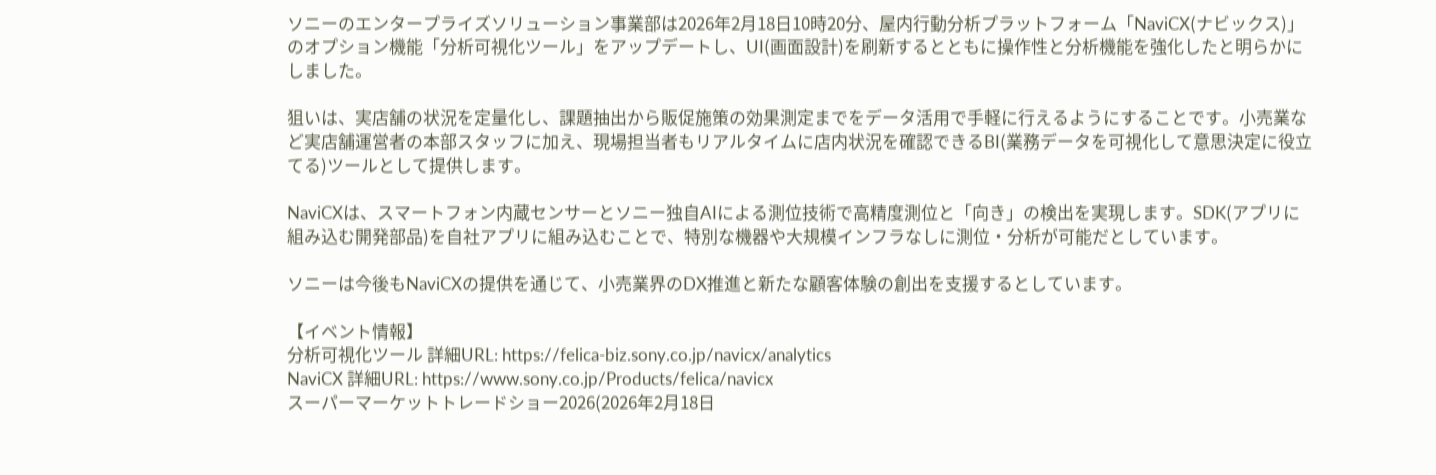ソニーのエンタープライズソリューション事業部は2026年2月18日10時20分、屋内行動分析プラットフォーム「NaviCX(ナビックス)」のオプション機能「分析可視化ツール」をアップデートし、UI(画面設計)を刷新するとともに操作性と分析機能を強化したと明らかにしました。

狙いは、実店舗の状況を定量化し、課題抽出から販促施策の効果測定までをデータ活用で手軽に行えるようにすることです。小売業など実店舗運営者の本部スタッフに加え、現場担当者もリアルタイムに店内状況を確認できるBI(業務データを可視化して意思決定に役立てる)ツールとして提供します。

NaviCXは、スマートフォン内蔵センサーとソニー独自AIによる測位技術で高精度測位と「向き」の検出を実現します。SDK(アプリに組み込む開発部品)を自社アプリに組み込むことで、特別な機器や大規模インフラなしに測位・分析が可能だとしています。

ソニーは今後もNaviCXの提供を通じて、小売業界のDX推進と新たな顧客体験の創出を支援するとしています。

【イベント情報】
分析可視化ツール 詳細URL: https://felica-biz.sony.co.jp/navicx/analytics
NaviCX 詳細URL: https://www.sony.co.jp/Products/felica/navicx
スーパーマーケットトレードショー2026(2026年2月18日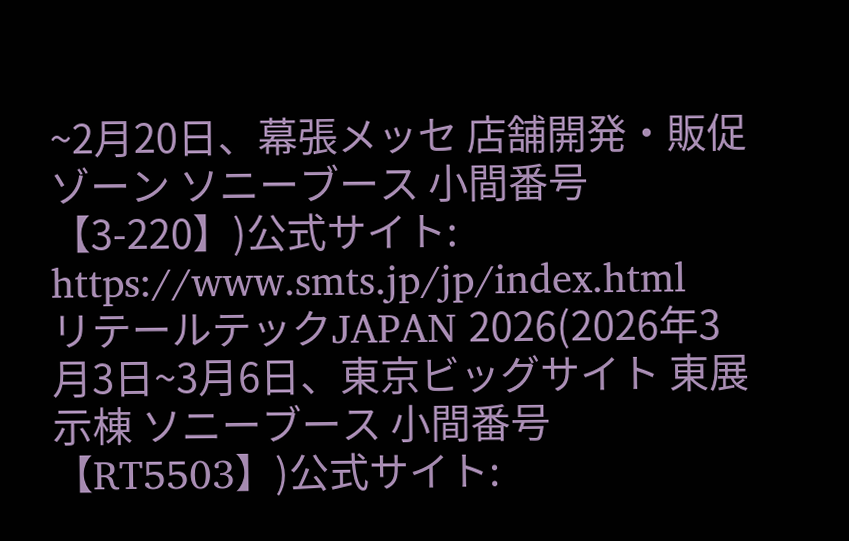~2月20日、幕張メッセ 店舗開発・販促ゾーン ソニーブース 小間番号【3-220】)公式サイト: https://www.smts.jp/jp/index.html
リテールテックJAPAN 2026(2026年3月3日~3月6日、東京ビッグサイト 東展示棟 ソニーブース 小間番号【RT5503】)公式サイト: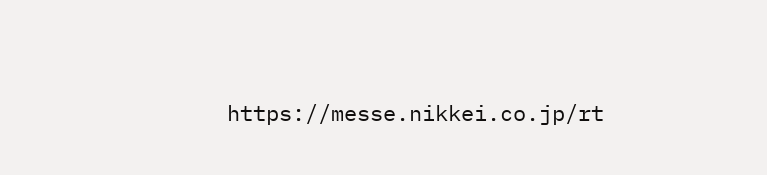https://messe.nikkei.co.jp/rt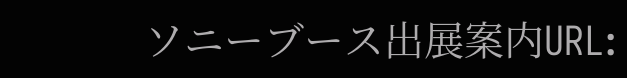ソニーブース出展案内URL: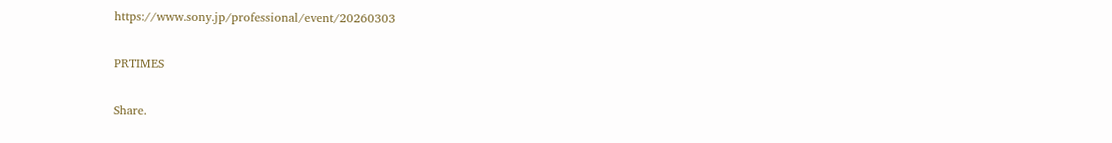https://www.sony.jp/professional/event/20260303

PRTIMES

Share.